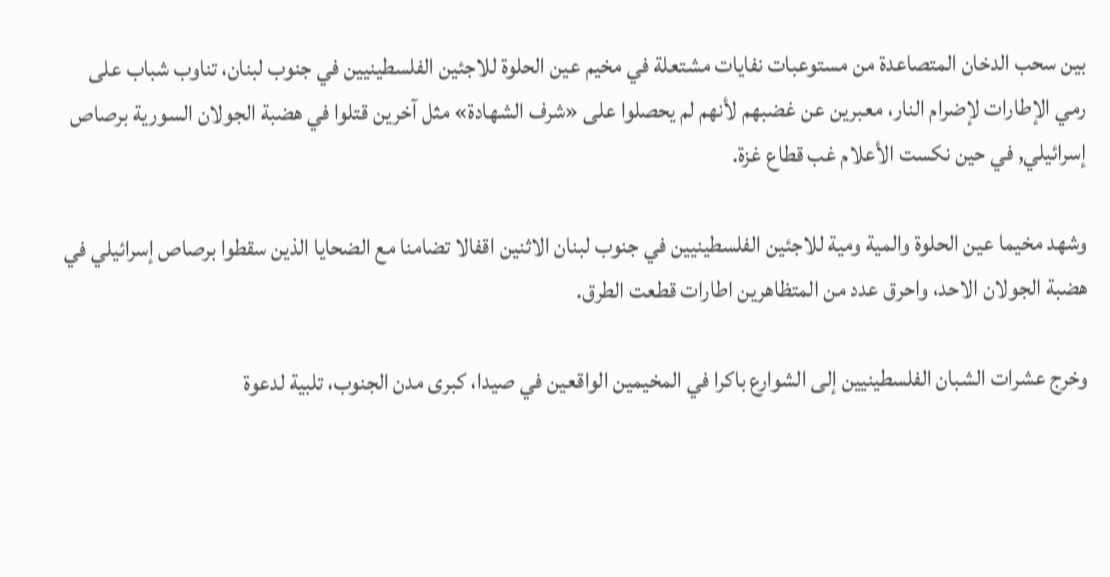بين سحب الدخان المتصاعدة من مستوعبات نفايات مشتعلة في مخيم عين الحلوة للاجئين الفلسطينيين في جنوب لبنان، تناوب شباب على رمي الإطارات لإضرام النار، معبرين عن غضبهم لأنهم لم يحصلوا على «شرف الشهادة» مثل آخرين قتلوا في هضبة الجولان السورية برصاص إسرائيلي, في حين نكست الأعلام غب قطاع غزة.

وشهد مخيما عين الحلوة والمية ومية للاجئين الفلسطينيين في جنوب لبنان الاثنين اقفالا تضامنا مع الضحايا الذين سقطوا برصاص إسرائيلي في هضبة الجولان الاحد، واحرق عدد من المتظاهرين اطارات قطعت الطرق.

وخرج عشرات الشبان الفلسطينيين إلى الشوارع باكرا في المخيمين الواقعين في صيدا، كبرى مدن الجنوب، تلبية لدعوة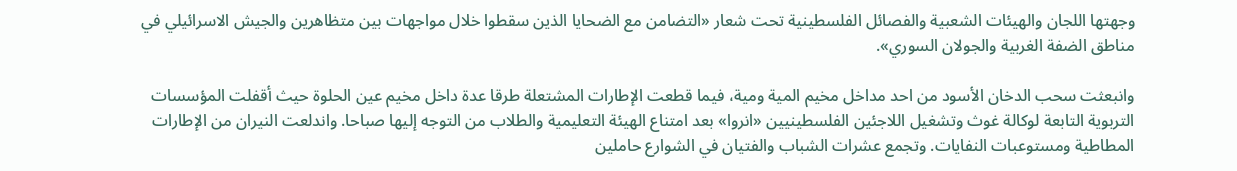وجهتها اللجان والهيئات الشعبية والفصائل الفلسطينية تحت شعار «التضامن مع الضحايا الذين سقطوا خلال مواجهات بين متظاهرين والجيش الاسرائيلي في مناطق الضفة الغربية والجولان السوري».

وانبعثت سحب الدخان الأسود من احد مداخل مخيم المية ومية، فيما قطعت الإطارات المشتعلة طرقا عدة داخل مخيم عين الحلوة حيث أقفلت المؤسسات التربوية التابعة لوكالة غوث وتشغيل اللاجئين الفلسطينيين «انروا» بعد امتناع الهيئة التعليمية والطلاب من التوجه إليها صباحا. واندلعت النيران من الإطارات المطاطية ومستوعبات النفايات. وتجمع عشرات الشباب والفتيان في الشوارع حاملين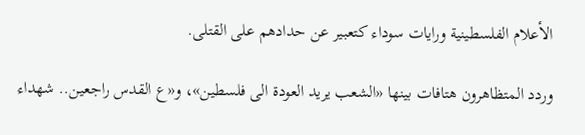الأعلام الفلسطينية ورايات سوداء كتعبير عن حدادهم على القتلى.

وردد المتظاهرون هتافات بينها «الشعب يريد العودة الى فلسطين»، و«ع القدس راجعين.. شهداء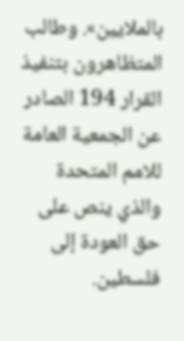بالملايين». وطالب المتظاهرون بتنفيذ القرار 194 الصادر عن الجمعية العامة للامم المتحدة والذي ينص على حق العودة إلى فلسطين.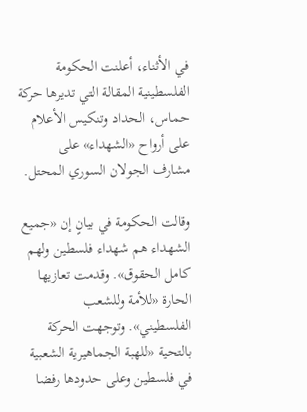في الأثناء، أعلنت الحكومة الفلسطينية المقالة التي تديرها حركة حماس، الحداد وتنكيس الأعلام على أرواح «الشهداء» على مشارف الجولان السوري المحتل.

وقالت الحكومة في بيانٍ إن «جميع الشهداء هم شهداء فلسطين ولهم كامل الحقوق». وقدمت تعازيها الحارة «للأمة وللشعب الفلسطيني». وتوجهت الحركة بالتحية «للهبة الجماهيرية الشعبية في فلسطين وعلى حدودها رفضا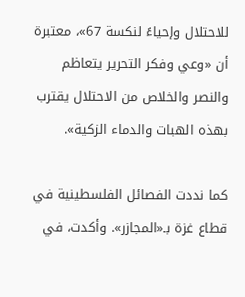للاحتلال وإحياءً لنكسة 67»، معتبرة أن «وعي وفكر التحرير يتعاظم والنصر والخلاص من الاحتلال يقترب بهذه الهبات والدماء الزكية».

كما نددت الفصائل الفلسطينية في قطاع غزة بـ«المجازر». وأكدت، في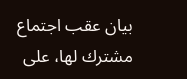بيان عقب اجتماع مشترك لها، على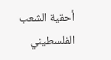أحقية الشعب الفلسطيني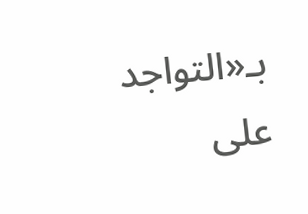بـ«التواجد على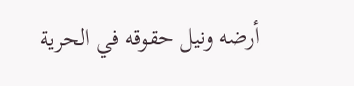أرضه ونيل حقوقه في الحرية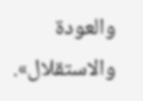والعودة والاستقلال».